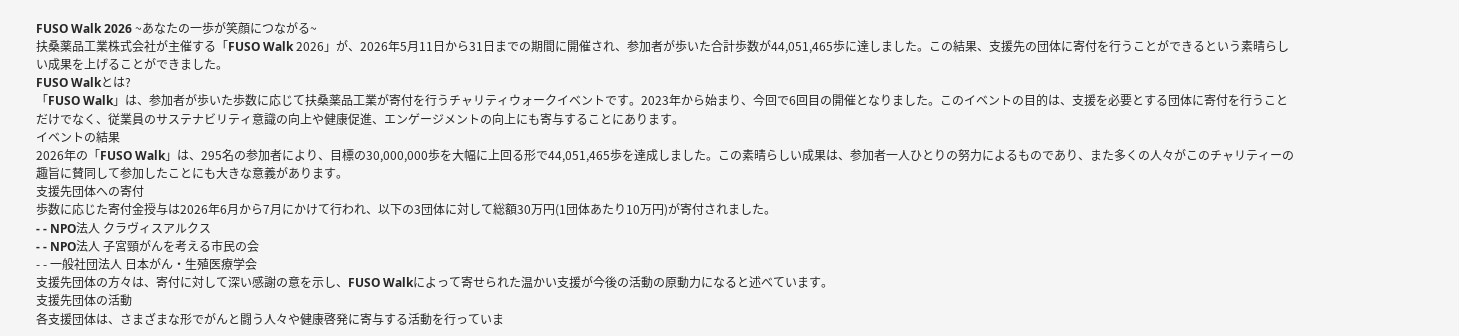FUSO Walk 2026 ~あなたの一歩が笑顔につながる~
扶桑薬品工業株式会社が主催する「FUSO Walk 2026」が、2026年5月11日から31日までの期間に開催され、参加者が歩いた合計歩数が44,051,465歩に達しました。この結果、支援先の団体に寄付を行うことができるという素晴らしい成果を上げることができました。
FUSO Walkとは?
「FUSO Walk」は、参加者が歩いた歩数に応じて扶桑薬品工業が寄付を行うチャリティウォークイベントです。2023年から始まり、今回で6回目の開催となりました。このイベントの目的は、支援を必要とする団体に寄付を行うことだけでなく、従業員のサステナビリティ意識の向上や健康促進、エンゲージメントの向上にも寄与することにあります。
イベントの結果
2026年の「FUSO Walk」は、295名の参加者により、目標の30,000,000歩を大幅に上回る形で44,051,465歩を達成しました。この素晴らしい成果は、参加者一人ひとりの努力によるものであり、また多くの人々がこのチャリティーの趣旨に賛同して参加したことにも大きな意義があります。
支援先団体への寄付
歩数に応じた寄付金授与は2026年6月から7月にかけて行われ、以下の3団体に対して総額30万円(1団体あたり10万円)が寄付されました。
- - NPO法人 クラヴィスアルクス
- - NPO法人 子宮頸がんを考える市民の会
- - 一般社団法人 日本がん・生殖医療学会
支援先団体の方々は、寄付に対して深い感謝の意を示し、FUSO Walkによって寄せられた温かい支援が今後の活動の原動力になると述べています。
支援先団体の活動
各支援団体は、さまざまな形でがんと闘う人々や健康啓発に寄与する活動を行っていま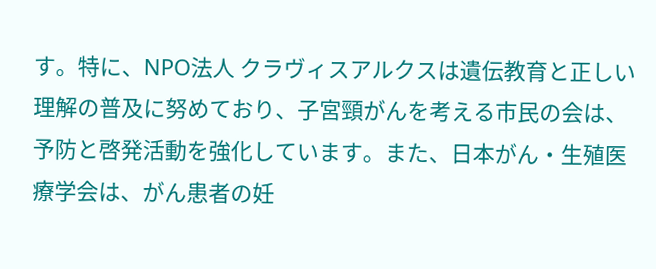す。特に、NPO法人 クラヴィスアルクスは遺伝教育と正しい理解の普及に努めており、子宮頸がんを考える市民の会は、予防と啓発活動を強化しています。また、日本がん・生殖医療学会は、がん患者の妊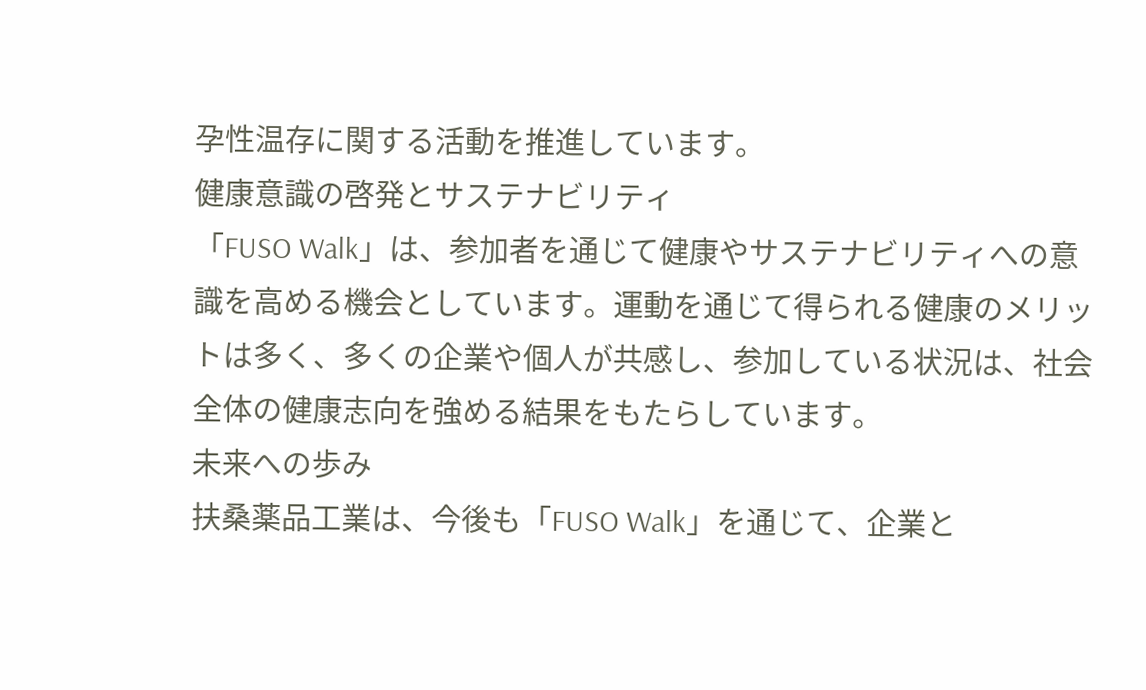孕性温存に関する活動を推進しています。
健康意識の啓発とサステナビリティ
「FUSO Walk」は、参加者を通じて健康やサステナビリティへの意識を高める機会としています。運動を通じて得られる健康のメリットは多く、多くの企業や個人が共感し、参加している状況は、社会全体の健康志向を強める結果をもたらしています。
未来への歩み
扶桑薬品工業は、今後も「FUSO Walk」を通じて、企業と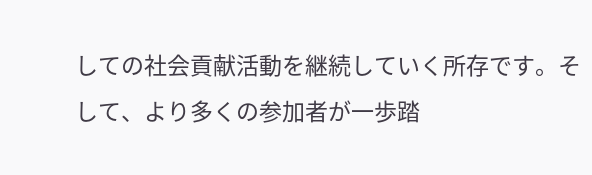しての社会貢献活動を継続していく所存です。そして、より多くの参加者が一歩踏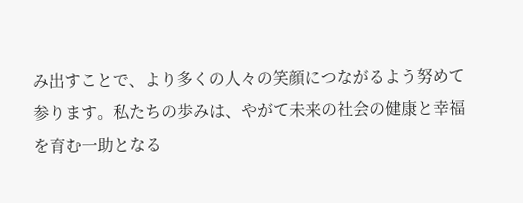み出すことで、より多くの人々の笑顔につながるよう努めて参ります。私たちの歩みは、やがて未来の社会の健康と幸福を育む一助となる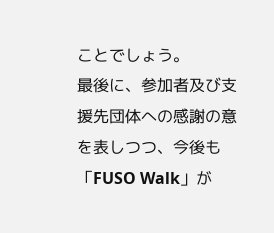ことでしょう。
最後に、参加者及び支援先団体への感謝の意を表しつつ、今後も「FUSO Walk」が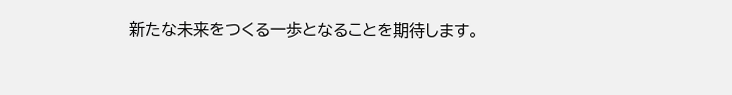新たな未来をつくる一歩となることを期待します。